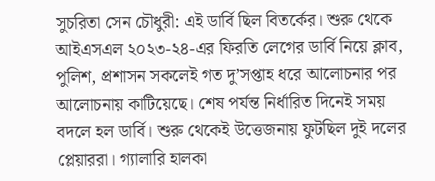সুচরিতা সেন চৌধুরী: এই ডার্বি ছিল বিতর্কের। শুরু থেকে আইএসএল ২০২৩-২৪-এর ফিরতি লেগের ডার্বি নিয়ে ক্লাব, পুলিশ, প্রশাসন সকলেই গত দু’সপ্তাহ ধরে আলোচনার পর আলোচনায় কাটিয়েছে। শেষ পর্যন্ত নির্ধারিত দিনেই সময় বদলে হল ডার্বি। শুরু থেকেই উত্তেজনায় ফুটছিল দুই দলের প্লেয়াররা। গ্যালারি হালকা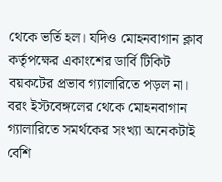থেকে ভর্তি হল। যদিও মোহনবাগান ক্লাব কর্তৃপক্ষের একাংশের ডার্বি টিকিট বয়কটের প্রভাব গ্যালারিতে পড়ল না। বরং ইস্টবেঙ্গলের থেকে মোহনবাগান গ্যালারিতে সমর্থকের সংখ্যা অনেকটাই বেশি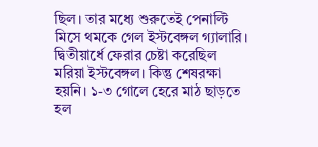ছিল। তার মধ্যে শুরুতেই পেনাল্টি মিসে থমকে গেল ইস্টবেঙ্গল গ্যালারি। দ্বিতীয়ার্ধে ফেরার চেষ্টা করেছিল মরিয়া ইস্টবেঙ্গল। কিন্তু শেষরক্ষা হয়নি। ১-৩ গোলে হেরে মাঠ ছাড়তে হল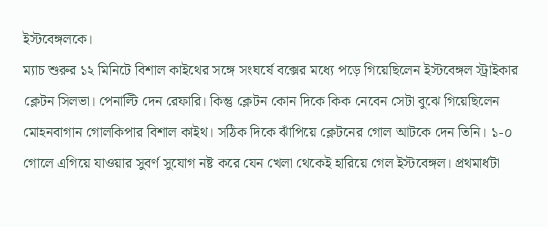ইস্টবেঙ্গলকে।
ম্যাচ শুরুর ১২ মিনিটে বিশাল কাইথের সঙ্গে সংঘর্ষে বক্সের মধ্যে পড়ে গিয়েছিলেন ইস্টবেঙ্গল স্ট্রাইকার ক্লেটন সিলভা। পেনাল্টি দেন রেফারি। কিন্তু ক্লেটন কোন দিকে কিক নেবেন সেটা বুঝে গিয়েছিলেন মোহনবাগান গোলকিপার বিশাল কাইথ। সঠিক দিকে ঝাঁপিয়ে ক্লেটনের গোল আটকে দেন তিনি। ১-০ গোলে এগিয়ে যাওয়ার সুবর্ণ সুযোগ নষ্ট করে যেন খেলা থেকেই হারিয়ে গেল ইস্টবেঙ্গল। প্রথমার্ধটা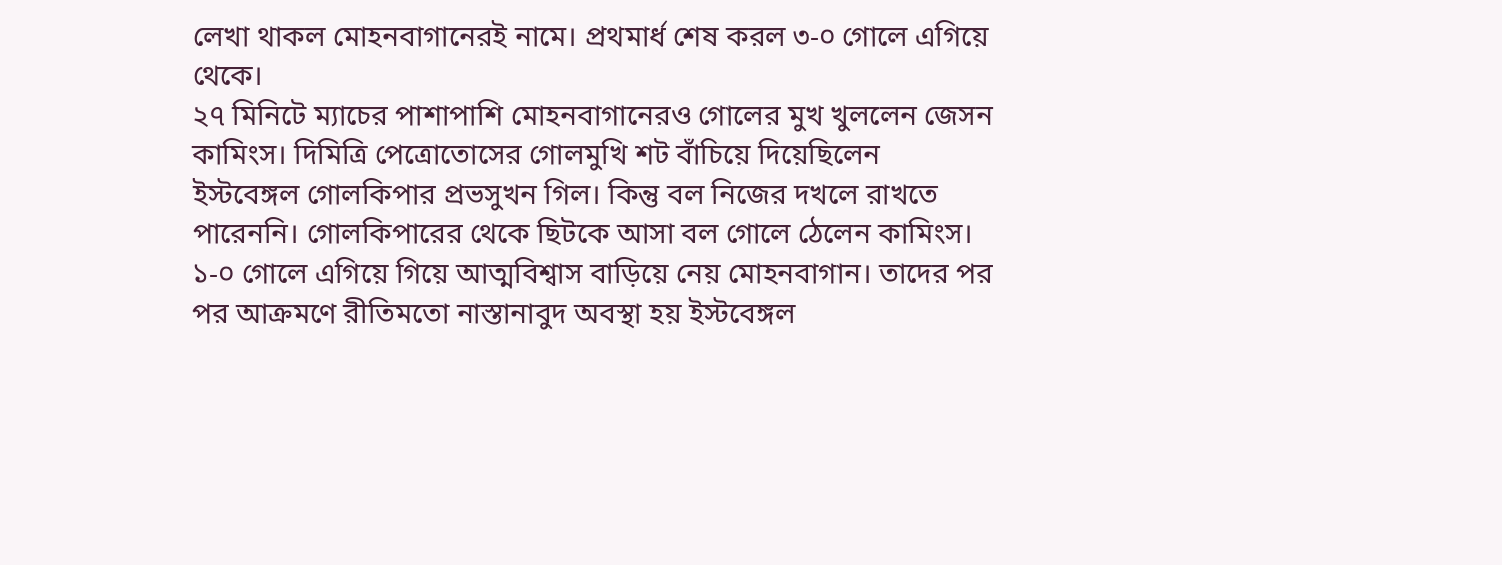লেখা থাকল মোহনবাগানেরই নামে। প্রথমার্ধ শেষ করল ৩-০ গোলে এগিয়ে থেকে।
২৭ মিনিটে ম্যাচের পাশাপাশি মোহনবাগানেরও গোলের মুখ খুললেন জেসন কামিংস। দিমিত্রি পেত্রোতোসের গোলমুখি শট বাঁচিয়ে দিয়েছিলেন ইস্টবেঙ্গল গোলকিপার প্রভসুখন গিল। কিন্তু বল নিজের দখলে রাখতে পারেননি। গোলকিপারের থেকে ছিটকে আসা বল গোলে ঠেলেন কামিংস। ১-০ গোলে এগিয়ে গিয়ে আত্মবিশ্বাস বাড়িয়ে নেয় মোহনবাগান। তাদের পর পর আক্রমণে রীতিমতো নাস্তানাবুদ অবস্থা হয় ইস্টবেঙ্গল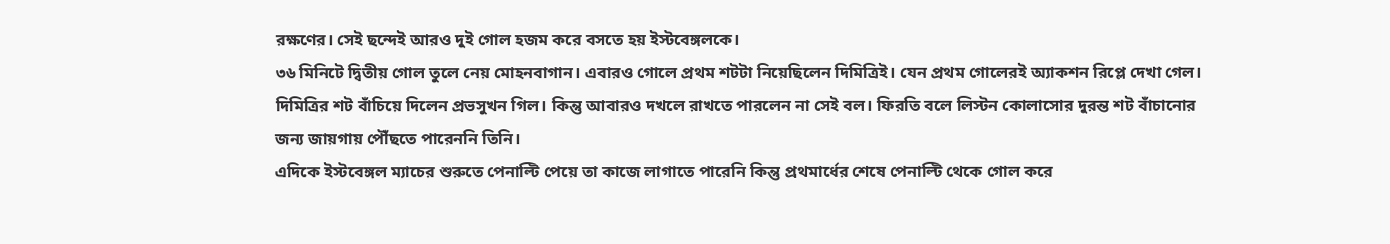রক্ষণের। সেই ছন্দেই আরও দুই গোল হজম করে বসতে হয় ইস্টবেঙ্গলকে।
৩৬ মিনিটে দ্বিতীয় গোল তুলে নেয় মোহনবাগান। এবারও গোলে প্রথম শটটা নিয়েছিলেন দিমিত্রিই। যেন প্রথম গোলেরই অ্যাকশন রিপ্লে দেখা গেল। দিমিত্রির শট বাঁচিয়ে দিলেন প্রভসুখন গিল। কিন্তু আবারও দখলে রাখতে পারলেন না সেই বল। ফিরতি বলে লিস্টন কোলাসোর দুরন্ত শট বাঁচানোর জন্য জায়গায় পৌঁছতে পারেননি তিনি।
এদিকে ইস্টবেঙ্গল ম্যাচের শুরুতে পেনাল্টি পেয়ে তা কাজে লাগাতে পারেনি কিন্তু প্রথমার্ধের শেষে পেনাল্টি থেকে গোল করে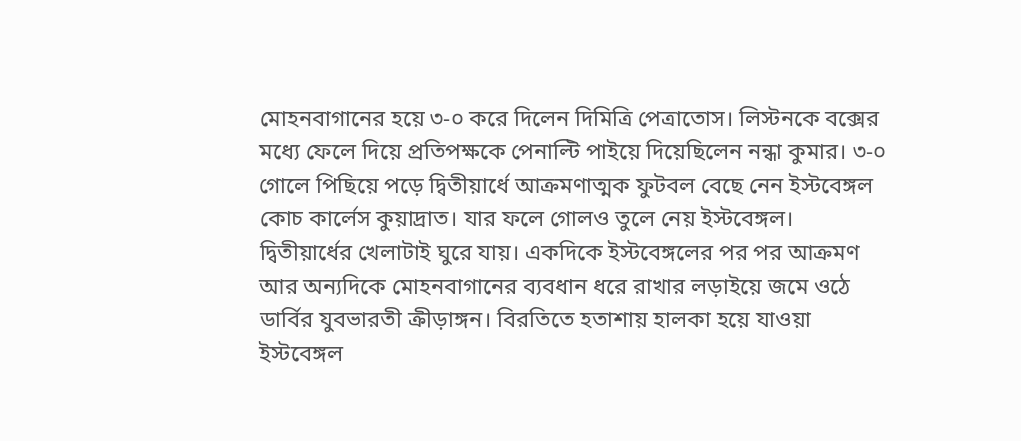মোহনবাগানের হয়ে ৩-০ করে দিলেন দিমিত্রি পেত্রাতোস। লিস্টনকে বক্সের মধ্যে ফেলে দিয়ে প্রতিপক্ষকে পেনাল্টি পাইয়ে দিয়েছিলেন নন্ধা কুমার। ৩-০ গোলে পিছিয়ে পড়ে দ্বিতীয়ার্ধে আক্রমণাত্মক ফুটবল বেছে নেন ইস্টবেঙ্গল কোচ কার্লেস কুয়াদ্রাত। যার ফলে গোলও তুলে নেয় ইস্টবেঙ্গল।
দ্বিতীয়ার্ধের খেলাটাই ঘুরে যায়। একদিকে ইস্টবেঙ্গলের পর পর আক্রমণ আর অন্যদিকে মোহনবাগানের ব্যবধান ধরে রাখার লড়াইয়ে জমে ওঠে ডার্বির যুবভারতী ক্রীড়াঙ্গন। বিরতিতে হতাশায় হালকা হয়ে যাওয়া ইস্টবেঙ্গল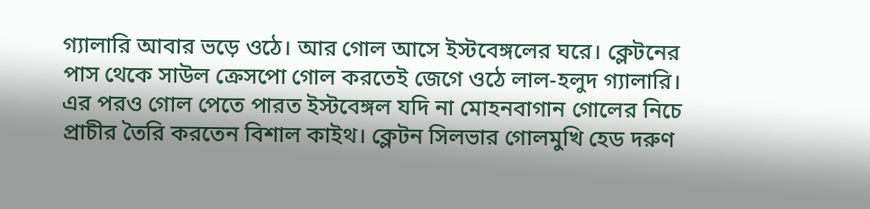গ্যালারি আবার ভড়ে ওঠে। আর গোল আসে ইস্টবেঙ্গলের ঘরে। ক্লেটনের পাস থেকে সাউল ক্রেসপো গোল করতেই জেগে ওঠে লাল-হলুদ গ্যালারি। এর পরও গোল পেতে পারত ইস্টবেঙ্গল যদি না মোহনবাগান গোলের নিচে প্রাচীর তৈরি করতেন বিশাল কাইথ। ক্লেটন সিলভার গোলমুখি হেড দরুণ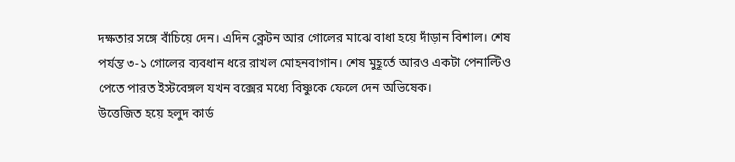দক্ষতার সঙ্গে বাঁচিয়ে দেন। এদিন ক্লেটন আর গোলের মাঝে বাধা হয়ে দাঁড়ান বিশাল। শেষ পর্যন্ত ৩-১ গোলের ব্যবধান ধরে রাখল মোহনবাগান। শেষ মুহূর্তে আরও একটা পেনাল্টিও পেতে পারত ইস্টবেঙ্গল যখন বক্সের মধ্যে বিষ্ণুকে ফেলে দেন অভিষেক।
উত্তেজিত হয়ে হলুদ কার্ড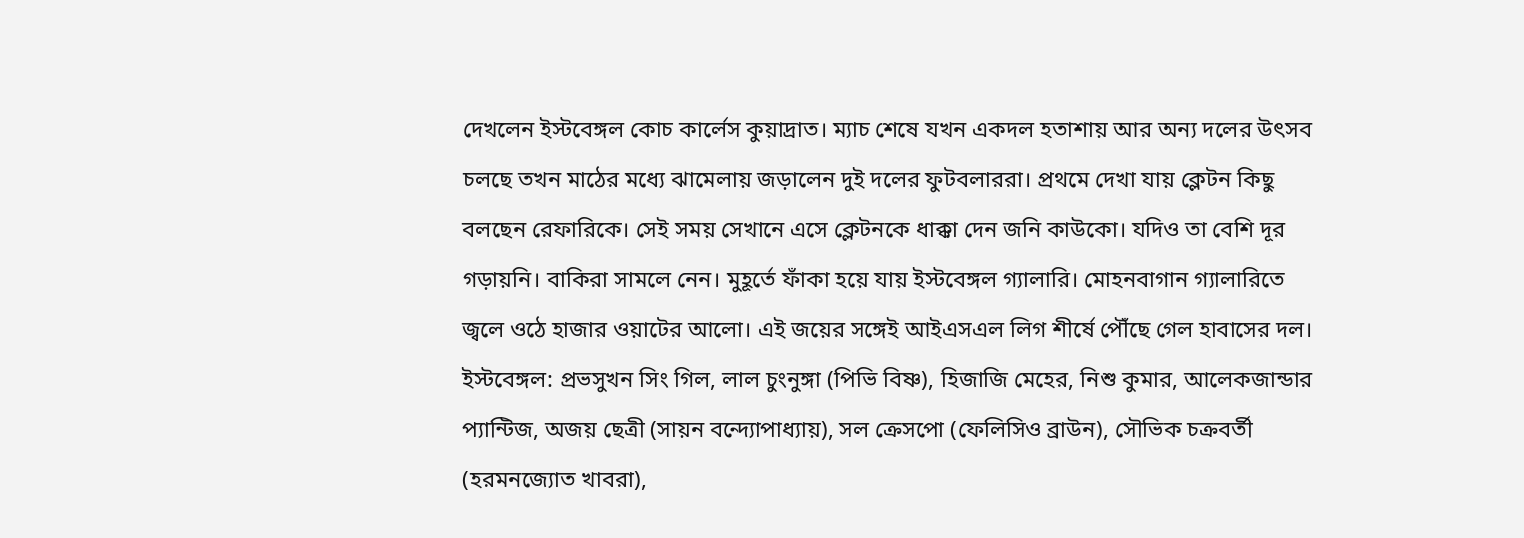দেখলেন ইস্টবেঙ্গল কোচ কার্লেস কুয়াদ্রাত। ম্যাচ শেষে যখন একদল হতাশায় আর অন্য দলের উৎসব চলছে তখন মাঠের মধ্যে ঝামেলায় জড়ালেন দুই দলের ফুটবলাররা। প্রথমে দেখা যায় ক্লেটন কিছু বলছেন রেফারিকে। সেই সময় সেখানে এসে ক্লেটনকে ধাক্কা দেন জনি কাউকো। যদিও তা বেশি দূর গড়ায়নি। বাকিরা সামলে নেন। মুহূর্তে ফাঁকা হয়ে যায় ইস্টবেঙ্গল গ্যালারি। মোহনবাগান গ্যালারিতে জ্বলে ওঠে হাজার ওয়াটের আলো। এই জয়ের সঙ্গেই আইএসএল লিগ শীর্ষে পৌঁছে গেল হাবাসের দল।
ইস্টবেঙ্গল: প্রভসুখন সিং গিল, লাল চুংনুঙ্গা (পিভি বিষ্ণ), হিজাজি মেহের, নিশু কুমার, আলেকজান্ডার প্যান্টিজ, অজয় ছেত্রী (সায়ন বন্দ্যোপাধ্যায়), সল ক্রেসপো (ফেলিসিও ব্রাউন), সৌভিক চক্রবর্তী (হরমনজ্যোত খাবরা),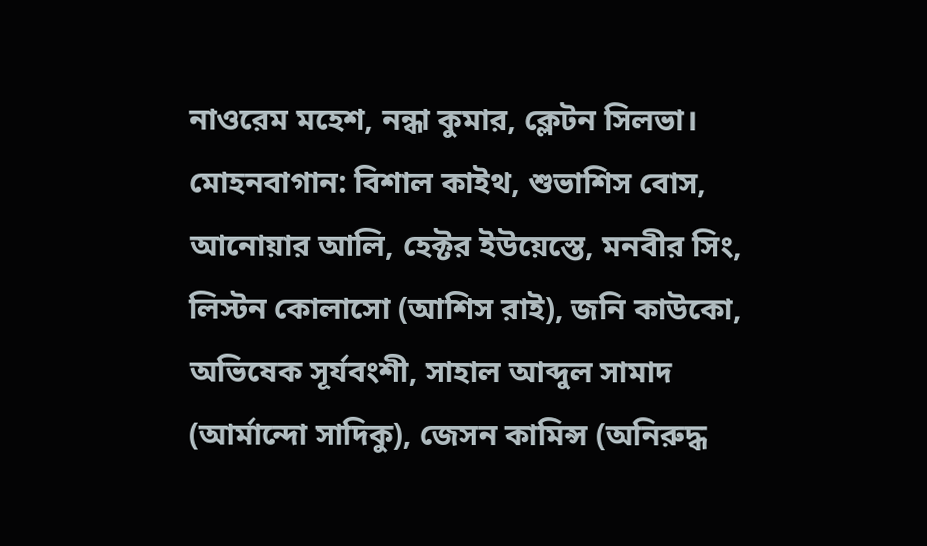নাওরেম মহেশ, নন্ধা কুমার, ক্লেটন সিলভা।
মোহনবাগান: বিশাল কাইথ, শুভাশিস বোস, আনোয়ার আলি, হেক্টর ইউয়েস্তে, মনবীর সিং, লিস্টন কোলাসো (আশিস রাই), জনি কাউকো, অভিষেক সূর্যবংশী, সাহাল আব্দুল সামাদ (আর্মান্দো সাদিকু), জেসন কামিন্স (অনিরুদ্ধ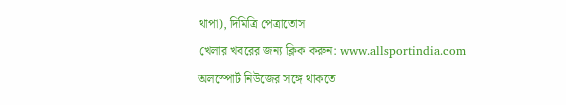থাপা), দিমিত্রি পেত্রাতোস
খেলার খবরের জন্য ক্লিক করুন: www.allsportindia.com
অলস্পোর্ট নিউজের সঙ্গে থাকতে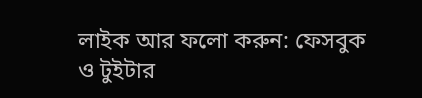লাইক আর ফলো করুন: ফেসবুক ও টুইটার